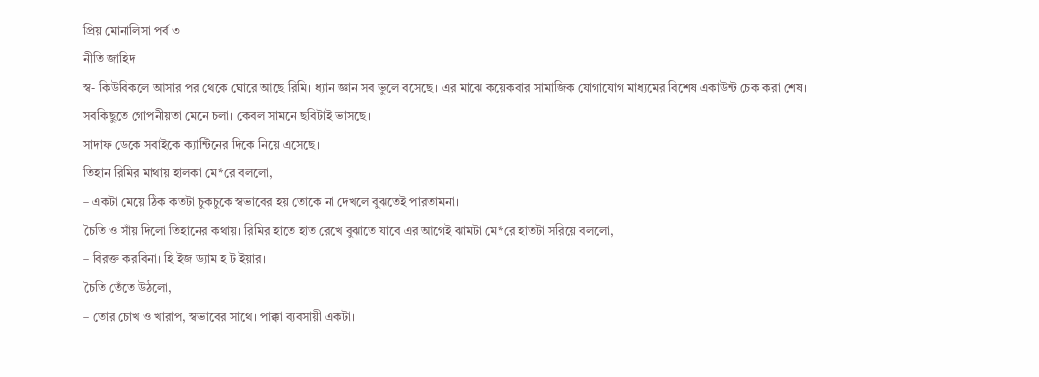প্রিয় মোনালিসা পর্ব ৩
নীতি জাহিদ
স্ব- কিউবিকলে আসার পর থেকে ঘোরে আছে রিমি। ধ্যান জ্ঞান সব ভুলে বসেছে। এর মাঝে কয়েকবার সামাজিক যোগাযোগ মাধ্যমের বিশেষ একাউন্ট চেক করা শেষ। সবকিছুতে গোপনীয়তা মেনে চলা। কেবল সামনে ছবিটাই ভাসছে।
সাদাফ ডেকে সবাইকে ক্যান্টিনের দিকে নিয়ে এসেছে।
তিহান রিমির মাথায় হালকা মে*রে বললো,
– একটা মেয়ে ঠিক কতটা চুকচুকে স্বভাবের হয় তোকে না দেখলে বুঝতেই পারতামনা।
চৈতি ও সাঁয় দিলো তিহানের কথায়। রিমির হাতে হাত রেখে বুঝাতে যাবে এর আগেই ঝামটা মে*রে হাতটা সরিয়ে বললো,
– বিরক্ত করবিনা। হি ইজ ড্যাম হ ট ইয়ার।
চৈতি তেঁতে উঠলো,
– তোর চোখ ও খারাপ, স্বভাবের সাথে। পাক্কা ব্যবসায়ী একটা।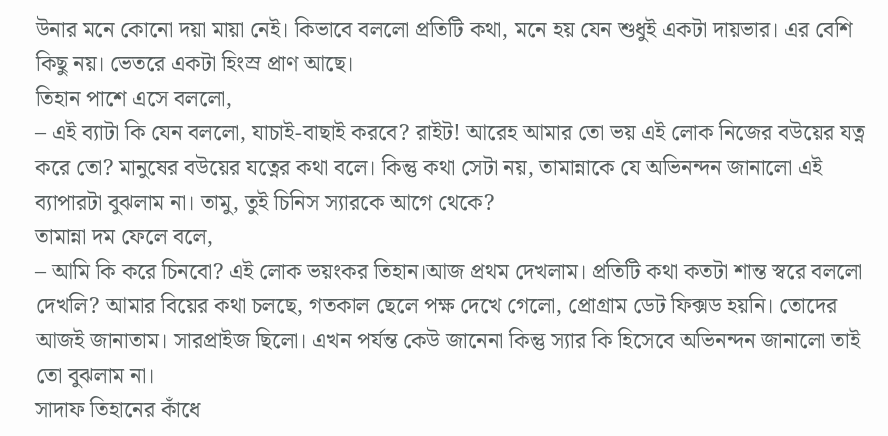উনার মনে কোনো দয়া মায়া নেই। কিভাবে বললো প্রতিটি কথা, মনে হয় যেন শুধুই একটা দায়ভার। এর বেশি কিছু নয়। ভেতরে একটা হিংস্র প্রাণ আছে।
তিহান পাশে এসে বললো,
– এই ব্যাটা কি যেন বললো, যাচাই-বাছাই করবে? রাইট! আরেহ আমার তো ভয় এই লোক নিজের বউয়ের যত্ন করে তো? মানুষের বউয়ের যত্নের কথা বলে। কিন্তু কথা সেটা নয়, তামান্নাকে যে অভিনন্দন জানালো এই ব্যাপারটা বুঝলাম না। তামু, তুই চিনিস স্যারকে আগে থেকে?
তামান্না দম ফেলে বলে,
– আমি কি করে চিনবো? এই লোক ভয়ংকর তিহান।আজ প্রথম দেখলাম। প্রতিটি কথা কতটা শান্ত স্বরে বললো দেখলি? আমার বিয়ের কথা চলছে, গতকাল ছেলে পক্ষ দেখে গেলো, প্রোগ্রাম ডেট ফিক্সড হয়নি। তোদের আজই জানাতাম। সারপ্রাইজ ছিলো। এখন পর্যন্ত কেউ জানেনা কিন্তু স্যার কি হিসেবে অভিনন্দন জানালো তাই তো বুঝলাম না।
সাদাফ তিহানের কাঁধে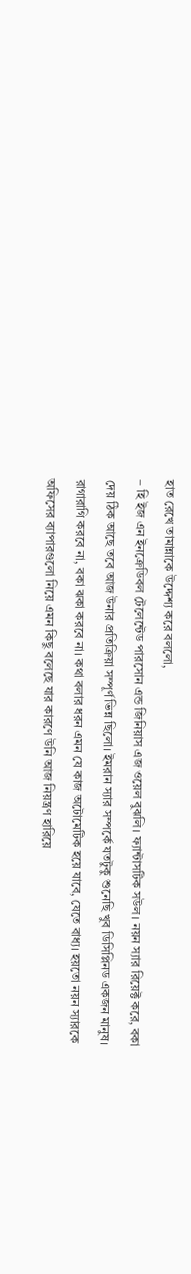হাত রেখে তামান্নাকে উদ্দেশ্য করে বললো,
– হি ইজ এন ইনক্রেডিবল টেলেন্টেড পারসোন এন্ড জিনিয়াস এজ ওয়েল বুঝলি। ফ্যান্টাসটিক সউল। নয়ন স্যার রিয়েক্ট করে, বকা দেয় ঠিক আছে তবে আজ উনার প্রতিক্রিয়া সম্পূর্ণ ভিন্ন ছিলো। ইমরান স্যার সম্পর্কে যতটুকু শুনেছি খুব ডিসিপ্লিনড একজন মানুষ। রাগারাগি করবে না, বকা ঝকা করবে না। কথা বলার ধরন এমন যে কাজ অটোমেটিক হয়ে যাবে, যেতে বাধ্য। হয়তো নয়ন স্যারকে অফিসের ব্যাপারগুলো নিয়ে এমন কিছু বলেছে যার কারণে উনি আজ নিয়ন্ত্রণ হারিয়ে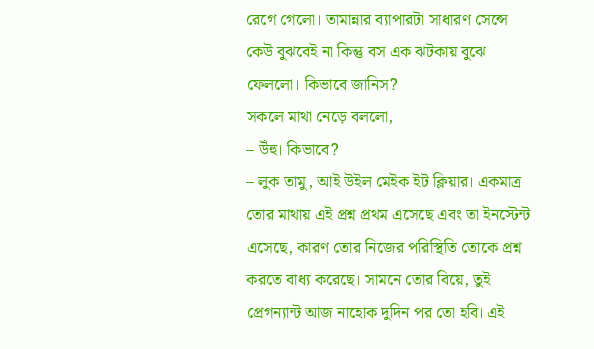রেগে গেলো। তামান্নার ব্যাপারটা সাধারণ সেন্সে কেউ বুঝবেই না কিন্তু বস এক ঝটকায় বুঝে ফেললো। কিভাবে জানিস?
সকলে মাথা নেড়ে বললো,
– উঁহু। কিভাবে?
– লুক তামু, আই উইল মেইক ইট ক্লিয়ার। একমাত্র তোর মাথায় এই প্রশ্ন প্রথম এসেছে এবং তা ইনস্টেন্ট এসেছে, কারণ তোর নিজের পরিস্থিতি তোকে প্রশ্ন করতে বাধ্য করেছে। সামনে তোর বিয়ে, তুই প্রেগন্যান্ট আজ নাহোক দুদিন পর তো হবি। এই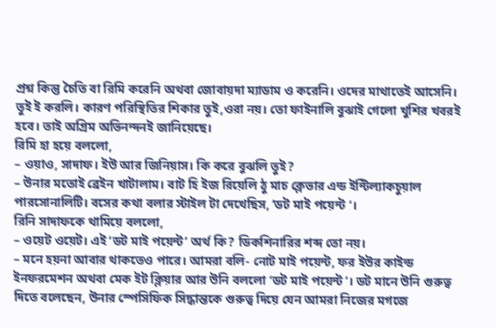প্রশ্ন কিন্তু চৈতি বা রিমি করেনি অথবা জোবায়দা ম্যাডাম ও করেনি। ওদের মাথাতেই আসেনি। তুই ই করলি। কারণ পরিস্থিতির শিকার তুই,ওরা নয়। তো ফাইনালি বুঝাই গেলো খুশির খবরই হবে। তাই অগ্রিম অভিনন্দনই জানিয়েছে।
রিমি হা হয়ে বললো,
– ওয়াও, সাদাফ। ইউ আর জিনিয়াস। কি করে বুঝলি তুই?
– উনার মতোই ব্রেইন খাটালাম। বাট হি ইজ রিয়েলি ঠু মাচ ক্লেভার এন্ড ইন্টিল্যাকচুয়াল পারসোনালিটি। বসের কথা বলার স্টাইল টা দেখেছিস, ‘ডট মাই পয়েন্ট ‘।
রিনি সাদাফকে থামিয়ে বললো,
– ওয়েট ওয়েট। এই ‘ডট মাই পয়েন্ট’ অর্থ কি? ডিকশিনারির শব্দ তো নয়।
– মনে হয়না আবার থাকতেও পারে। আমরা বলি- নোট মাই পয়েন্ট, ফর ইউর কাইন্ড ইনফরমেশন অথবা মেক ইট ক্লিয়ার আর উনি বললো ‘ডট মাই পয়েন্ট’। ডট মানে উনি গুরুত্ব দিতে বলেছেন, উনার স্পেসিফিক সিদ্ধান্তকে গুরুত্ব দিয়ে যেন আমরা নিজের মগজে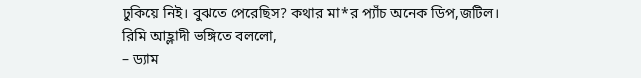ঢুকিয়ে নিই। বুঝতে পেরেছিস? কথার মা*র প্যাঁচ অনেক ডিপ,জটিল।
রিমি আহ্লাদী ভঙ্গিতে বললো,
– ড্যাম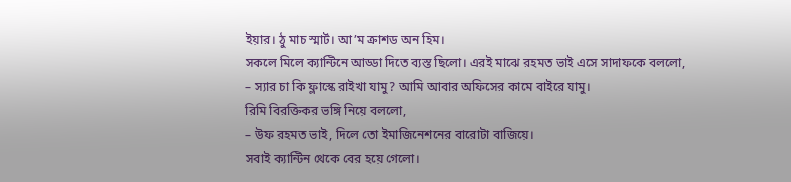ইয়ার। ঠু মাচ স্মার্ট। আ’ম ক্রাশড অন হিম।
সকলে মিলে ক্যান্টিনে আড্ডা দিতে ব্যস্ত ছিলো। এরই মাঝে রহমত ভাই এসে সাদাফকে বললো,
– স্যার চা কি ফ্লাস্কে রাইখা যামু? আমি আবার অফিসের কামে বাইরে যামু।
রিমি বিরক্তিকর ভঙ্গি নিয়ে বললো,
– উফ রহমত ভাই, দিলে তো ইমাজিনেশনের বারোটা বাজিয়ে।
সবাই ক্যান্টিন থেকে বের হয়ে গেলো।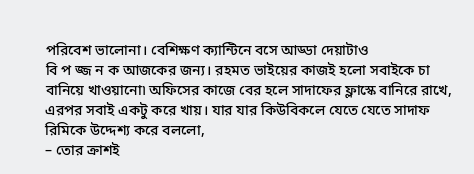পরিবেশ ভালোনা। বেশিক্ষণ ক্যান্টিনে বসে আড্ডা দেয়াটাও
বি প জ্জ ন ক আজকের জন্য। রহমত ভাইয়ের কাজই হলো সবাইকে চা বানিয়ে খাওয়ানো৷ অফিসের কাজে বের হলে সাদাফের ফ্লাস্কে বানিরে রাখে, এরপর সবাই একটু করে খায়। যার যার কিউবিকলে যেতে যেতে সাদাফ রিমিকে উদ্দেশ্য করে বললো,
– তোর ক্রাশই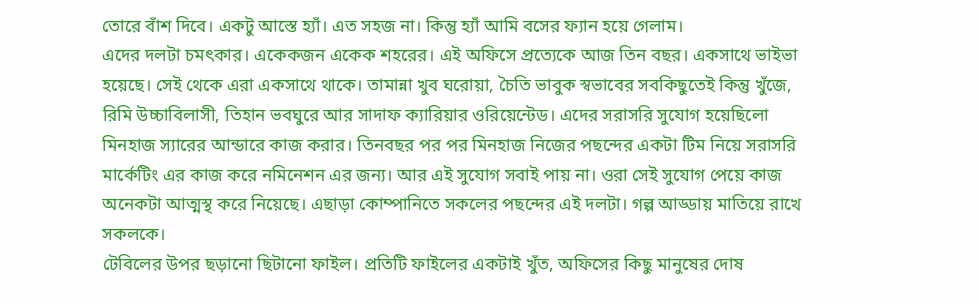তোরে বাঁশ দিবে। একটু আস্তে হ্যাঁ। এত সহজ না। কিন্তু হ্যাঁ আমি বসের ফ্যান হয়ে গেলাম।
এদের দলটা চমৎকার। একেকজন একেক শহরের। এই অফিসে প্রত্যেকে আজ তিন বছর। একসাথে ভাইভা হয়েছে। সেই থেকে এরা একসাথে থাকে। তামান্না খুব ঘরোয়া, চৈতি ভাবুক স্বভাবের সবকিছুতেই কিন্তু খুঁজে, রিমি উচ্চাবিলাসী, তিহান ভবঘুরে আর সাদাফ ক্যারিয়ার ওরিয়েন্টেড। এদের সরাসরি সুযোগ হয়েছিলো মিনহাজ স্যারের আন্ডারে কাজ করার। তিনবছর পর পর মিনহাজ নিজের পছন্দের একটা টিম নিয়ে সরাসরি মার্কেটিং এর কাজ করে নমিনেশন এর জন্য। আর এই সুযোগ সবাই পায় না। ওরা সেই সুযোগ পেয়ে কাজ অনেকটা আত্মস্থ করে নিয়েছে। এছাড়া কোম্পানিতে সকলের পছন্দের এই দলটা। গল্প আড্ডায় মাতিয়ে রাখে সকলকে।
টেবিলের উপর ছড়ানো ছিটানো ফাইল। প্রতিটি ফাইলের একটাই খুঁত, অফিসের কিছু মানুষের দোষ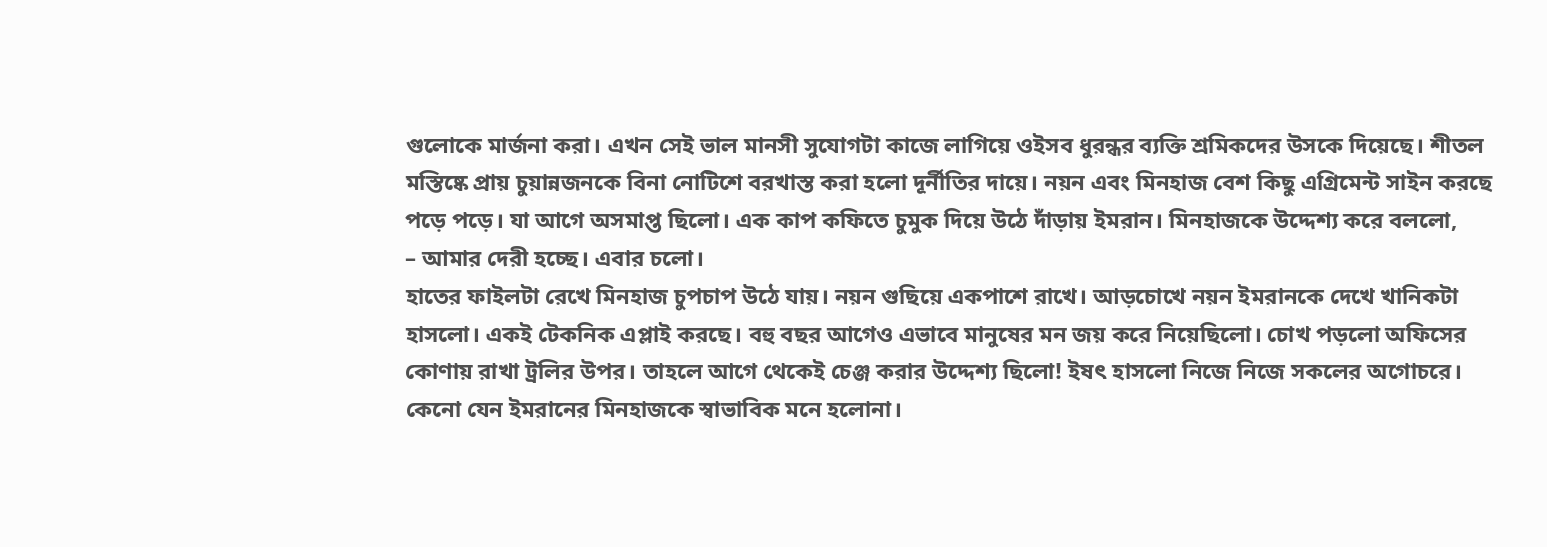গুলোকে মার্জনা করা। এখন সেই ভাল মানসী সুযোগটা কাজে লাগিয়ে ওইসব ধুরন্ধর ব্যক্তি শ্রমিকদের উসকে দিয়েছে। শীতল মস্তিষ্কে প্রায় চুয়ান্নজনকে বিনা নোটিশে বরখাস্ত করা হলো দূর্নীতির দায়ে। নয়ন এবং মিনহাজ বেশ কিছু এগ্রিমেন্ট সাইন করছে পড়ে পড়ে। যা আগে অসমাপ্ত ছিলো। এক কাপ কফিতে চুমুক দিয়ে উঠে দাঁড়ায় ইমরান। মিনহাজকে উদ্দেশ্য করে বললো,
– আমার দেরী হচ্ছে। এবার চলো।
হাতের ফাইলটা রেখে মিনহাজ চুপচাপ উঠে যায়। নয়ন গুছিয়ে একপাশে রাখে। আড়চোখে নয়ন ইমরানকে দেখে খানিকটা হাসলো। একই টেকনিক এপ্লাই করছে। বহু বছর আগেও এভাবে মানুষের মন জয় করে নিয়েছিলো। চোখ পড়লো অফিসের কোণায় রাখা ট্রলির উপর। তাহলে আগে থেকেই চেঞ্জ করার উদ্দেশ্য ছিলো! ইষৎ হাসলো নিজে নিজে সকলের অগোচরে।
কেনো যেন ইমরানের মিনহাজকে স্বাভাবিক মনে হলোনা।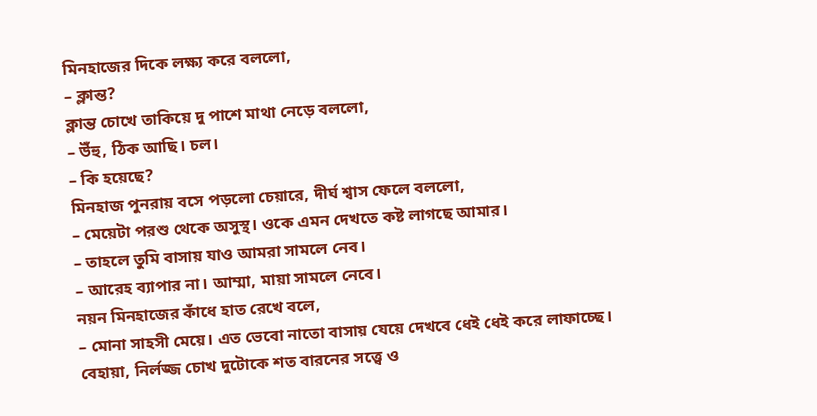মিনহাজের দিকে লক্ষ্য করে বললো,
– ক্লান্ত?
ক্লান্ত চোখে তাকিয়ে দু পাশে মাথা নেড়ে বললো,
– উঁহু, ঠিক আছি। চল।
– কি হয়েছে?
মিনহাজ পুনরায় বসে পড়লো চেয়ারে, দীর্ঘ শ্বাস ফেলে বললো,
– মেয়েটা পরশু থেকে অসুস্থ। ওকে এমন দেখতে কষ্ট লাগছে আমার।
– তাহলে তুমি বাসায় যাও আমরা সামলে নেব।
– আরেহ ব্যাপার না। আম্মা, মায়া সামলে নেবে।
নয়ন মিনহাজের কাঁধে হাত রেখে বলে,
– মোনা সাহসী মেয়ে। এত ভেবো নাতো বাসায় যেয়ে দেখবে ধেই ধেই করে লাফাচ্ছে।
বেহায়া, নির্লজ্জ চোখ দুটোকে শত বারনের সত্ত্বে ও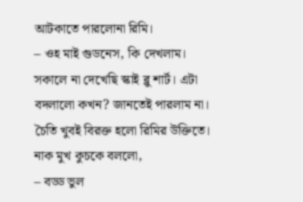আটকাতে পারলোনা রিমি।
– ওহ মাই গুডনেস, কি দেখলাম। সকালে না দেখেছি স্কাই ব্লু শার্ট। এটা বদলালো কখন? জানতেই পারলাম না।
চৈতি খুবই বিরক্ত হলো রিমির উক্তিতে। নাক মুখ কুচকে বললো,
– বড্ড ভুল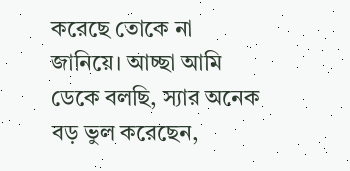করেছে তোকে না জানিয়ে। আচ্ছা আমি ডেকে বলছি, স্যার অনেক বড় ভুল করেছেন,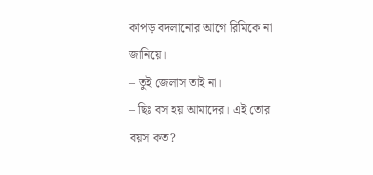কাপড় বদলানোর আগে রিমিকে না জানিয়ে।
– তুই জেলাস তাই না।
– ছিঃ বস হয় আমাদের। এই তোর বয়স কত?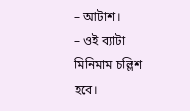– আটাশ।
– ওই ব্যাটা মিনিমাম চল্লিশ হবে।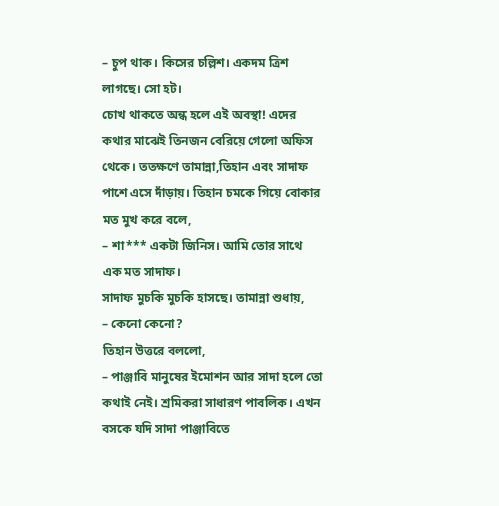– চুপ থাক। কিসের চল্লিশ। একদম ত্রিশ লাগছে। সো হট।
চোখ থাকতে অন্ধ হলে এই অবস্থা! এদের কথার মাঝেই তিনজন বেরিয়ে গেলো অফিস থেকে। ততক্ষণে তামান্না,তিহান এবং সাদাফ পাশে এসে দাঁড়ায়। তিহান চমকে গিয়ে বোকার মত মুখ করে বলে,
– শা*** একটা জিনিস। আমি তোর সাথে এক মত সাদাফ।
সাদাফ মুচকি মুচকি হাসছে। তামান্না শুধায়,
– কেনো কেনো?
তিহান উত্তরে বললো,
– পাঞ্জাবি মানুষের ইমোশন আর সাদা হলে তো কথাই নেই। শ্রমিকরা সাধারণ পাবলিক। এখন বসকে যদি সাদা পাঞ্জাবিতে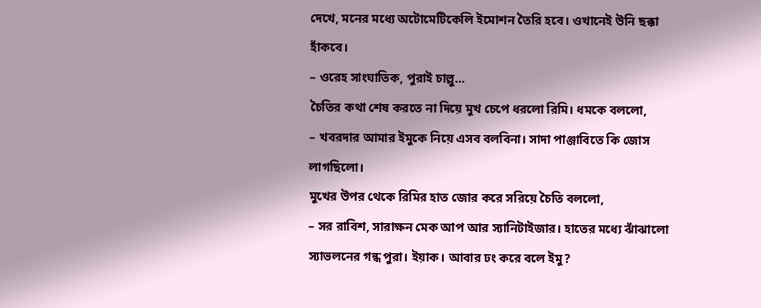দেখে, মনের মধ্যে অটোমেটিকেলি ইমোশন তৈরি হবে। ওখানেই উনি ছক্কা হাঁকবে।
– ওরেহ সাংঘাতিক, পুরাই চাল্লু…
চৈতির কথা শেষ করতে না দিয়ে মুখ চেপে ধরলো রিমি। ধমকে বললো,
– খবরদার আমার ইমুকে নিয়ে এসব বলবিনা। সাদা পাঞ্জাবিতে কি জোস লাগছিলো।
মুখের উপর থেকে রিমির হাত জোর করে সরিয়ে চৈতি বললো,
– সর রাবিশ, সারাক্ষন মেক আপ আর স্যানিটাইজার। হাতের মধ্যে ঝাঁঝালো স্যাভলনের গন্ধ পুরা। ইয়াক। আবার ঢং করে বলে ইমু?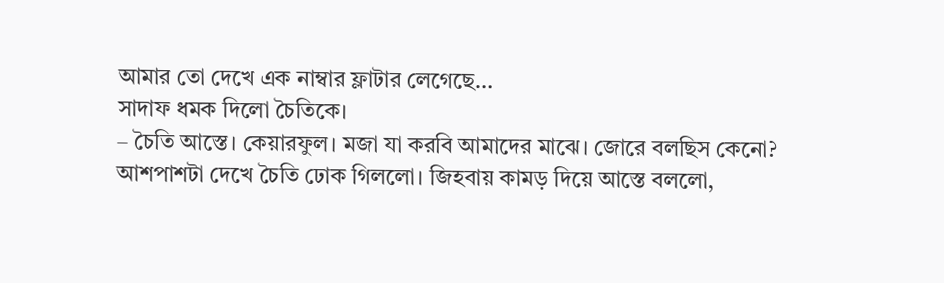আমার তো দেখে এক নাম্বার ফ্লাটার লেগেছে…
সাদাফ ধমক দিলো চৈতিকে।
– চৈতি আস্তে। কেয়ারফুল। মজা যা করবি আমাদের মাঝে। জোরে বলছিস কেনো?
আশপাশটা দেখে চৈতি ঢোক গিললো। জিহবায় কামড় দিয়ে আস্তে বললো,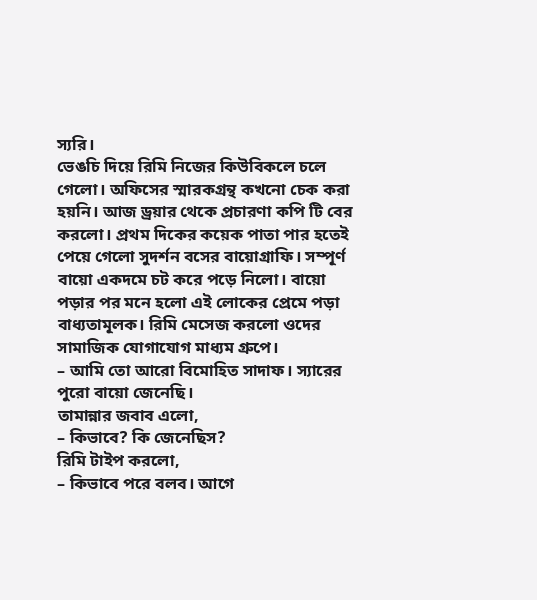স্যরি।
ভেঙচি দিয়ে রিমি নিজের কিউবিকলে চলে গেলো। অফিসের স্মারকগ্রন্থ কখনো চেক করা হয়নি। আজ ড্রয়ার থেকে প্রচারণা কপি টি বের করলো। প্রথম দিকের কয়েক পাতা পার হতেই পেয়ে গেলো সুদর্শন বসের বায়োগ্রাফি। সম্পূর্ণ বায়ো একদমে চট করে পড়ে নিলো। বায়ো পড়ার পর মনে হলো এই লোকের প্রেমে পড়া বাধ্যতামূলক। রিমি মেসেজ করলো ওদের সামাজিক যোগাযোগ মাধ্যম গ্রুপে।
– আমি তো আরো বিমোহিত সাদাফ। স্যারের পুরো বায়ো জেনেছি।
তামান্নার জবাব এলো,
– কিভাবে? কি জেনেছিস?
রিমি টাইপ করলো,
– কিভাবে পরে বলব। আগে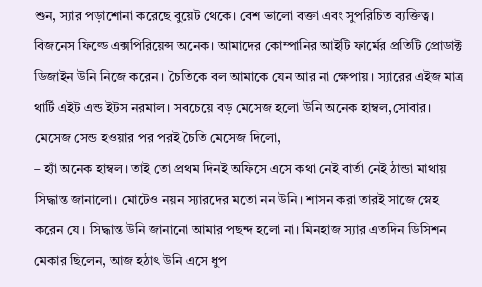শুন, স্যার পড়াশোনা করেছে বুয়েট থেকে। বেশ ভালো বক্তা এবং সুপরিচিত ব্যক্তিত্ব। বিজনেস ফিল্ডে এক্সপিরিয়েন্স অনেক। আমাদের কোম্পানির আইটি ফার্মের প্রতিটি প্রোডাক্ট ডিজাইন উনি নিজে করেন। চৈতিকে বল আমাকে যেন আর না ক্ষেপায়। স্যারের এইজ মাত্র থার্টি এইট এন্ড ইটস নরমাল। সবচেয়ে বড় মেসেজ হলো উনি অনেক হাম্বল,সোবার।
মেসেজ সেন্ড হওয়ার পর পরই চৈতি মেসেজ দিলো,
– হ্যাঁ অনেক হাম্বল। তাই তো প্রথম দিনই অফিসে এসে কথা নেই বার্তা নেই ঠান্ডা মাথায় সিদ্ধান্ত জানালো। মোটেও নয়ন স্যারদের মতো নন উনি। শাসন করা তারই সাজে স্নেহ করেন যে। সিদ্ধান্ত উনি জানানো আমার পছন্দ হলো না। মিনহাজ স্যার এতদিন ডিসিশন মেকার ছিলেন, আজ হঠাৎ উনি এসে ধুপ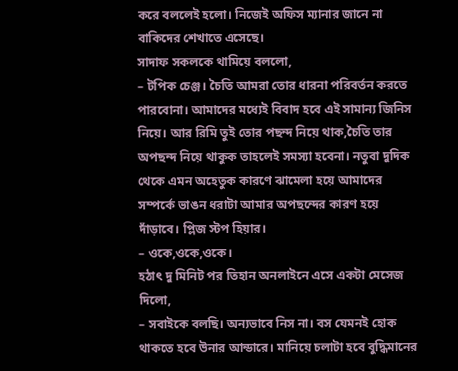করে বললেই হলো। নিজেই অফিস ম্যানার জানে না বাকিদের শেখাতে এসেছে।
সাদাফ সকলকে থামিয়ে বললো,
– টপিক চেঞ্জ। চৈতি আমরা তোর ধারনা পরিবর্তন করতে পারবোনা। আমাদের মধ্যেই বিবাদ হবে এই সামান্য জিনিস নিয়ে। আর রিমি তুই তোর পছন্দ নিয়ে থাক,চৈতি তার অপছন্দ নিয়ে থাকুক তাহলেই সমস্যা হবেনা। নতুবা দুদিক থেকে এমন অহেতুক কারণে ঝামেলা হয়ে আমাদের সম্পর্কে ভাঙন ধরাটা আমার অপছন্দের কারণ হয়ে দাঁড়াবে। প্লিজ স্টপ হিয়ার।
– ওকে,ওকে,ওকে।
হঠাৎ দু মিনিট পর তিহান অনলাইনে এসে একটা মেসেজ দিলো,
– সবাইকে বলছি। অন্যভাবে নিস না। বস যেমনই হোক থাকতে হবে উনার আন্ডারে। মানিয়ে চলাটা হবে বুদ্ধিমানের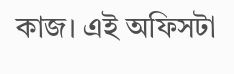কাজ। এই অফিসটা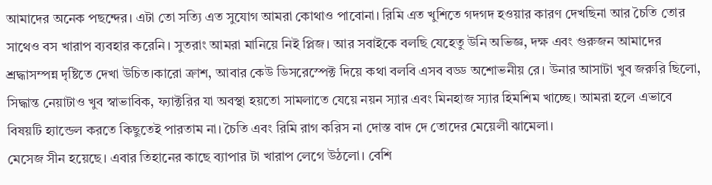আমাদের অনেক পছন্দের। এটা তো সত্যি এত সুযোগ আমরা কোথাও পাবোনা। রিমি এত খুশিতে গদগদ হওয়ার কারণ দেখছিনা আর চৈতি তোর সাথেও বস খারাপ ব্যবহার করেনি। সুতরাং আমরা মানিয়ে নিই প্লিজ। আর সবাইকে বলছি যেহেতু উনি অভিজ্ঞ, দক্ষ এবং গুরুজন আমাদের শ্রদ্ধাসম্পন্ন দৃষ্টিতে দেখা উচিত।কারো ক্রাশ, আবার কেউ ডিসরেস্পেক্ট দিয়ে কথা বলবি এসব বড্ড অশোভনীয় রে। উনার আসাটা খুব জরুরি ছিলো, সিদ্ধান্ত নেয়াটাও খুব স্বাভাবিক, ফ্যাক্টরির যা অবস্থা হয়তো সামলাতে যেয়ে নয়ন স্যার এবং মিনহাজ স্যার হিমশিম খাচ্ছে। আমরা হলে এভাবে বিষয়টি হ্যান্ডেল করতে কিছুতেই পারতাম না। চৈতি এবং রিমি রাগ করিস না দোস্ত বাদ দে তোদের মেয়েলী ঝামেলা।
মেসেজ সীন হয়েছে। এবার তিহানের কাছে ব্যাপার টা খারাপ লেগে উঠলো। বেশি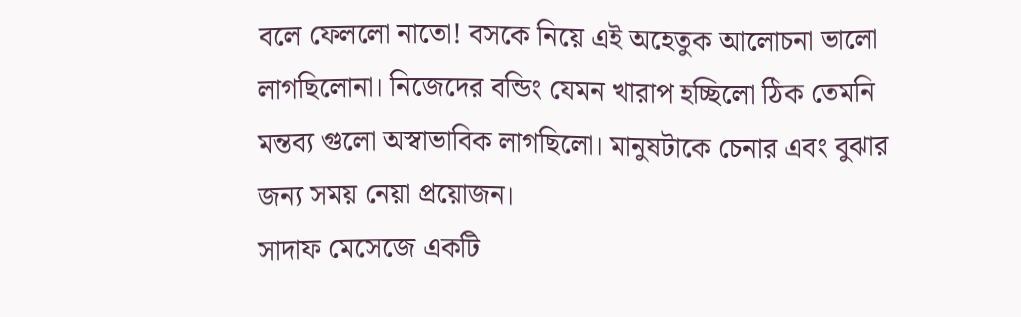বলে ফেললো নাতো! বসকে নিয়ে এই অহেতুক আলোচনা ভালো লাগছিলোনা। নিজেদের বন্ডিং যেমন খারাপ হচ্ছিলো ঠিক তেমনি মন্তব্য গুলো অস্বাভাবিক লাগছিলো। মানুষটাকে চেনার এবং বুঝার জন্য সময় নেয়া প্রয়োজন।
সাদাফ মেসেজে একটি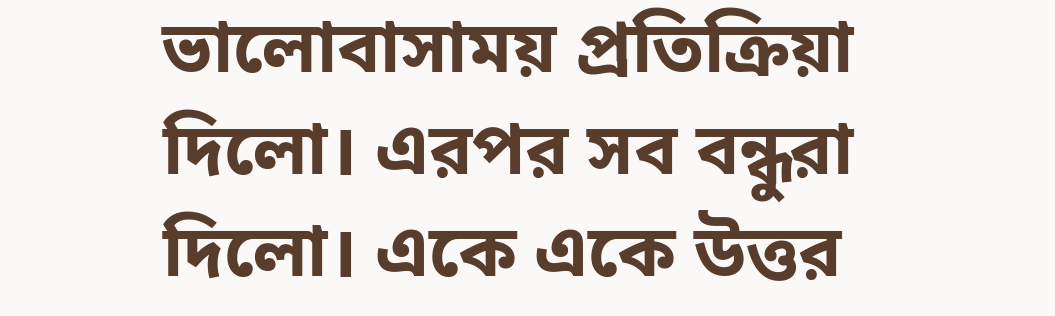ভালোবাসাময় প্রতিক্রিয়া দিলো। এরপর সব বন্ধুরা দিলো। একে একে উত্তর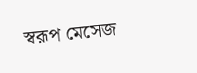স্বরূপ মেসেজ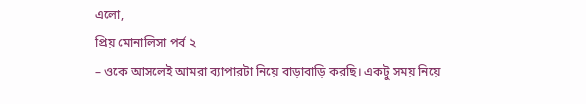এলো,
প্রিয় মোনালিসা পর্ব ২
– ওকে আসলেই আমরা ব্যাপারটা নিয়ে বাড়াবাড়ি করছি। একটু সময় নিয়ে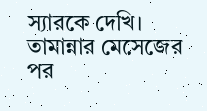স্যারকে দেখি।
তামান্নার মেসেজের পর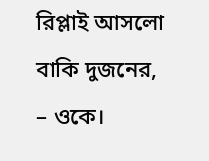রিপ্লাই আসলো বাকি দুজনের,
– ওকে।